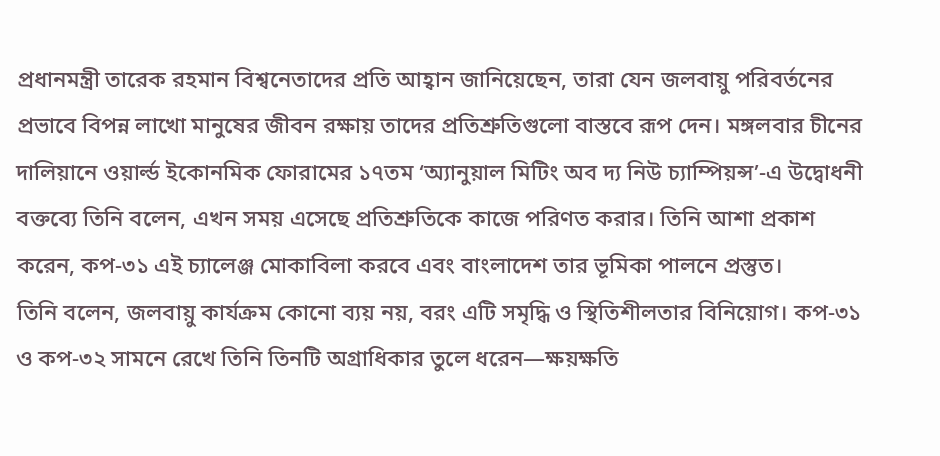প্রধানমন্ত্রী তারেক রহমান বিশ্বনেতাদের প্রতি আহ্বান জানিয়েছেন, তারা যেন জলবায়ু পরিবর্তনের প্রভাবে বিপন্ন লাখো মানুষের জীবন রক্ষায় তাদের প্রতিশ্রুতিগুলো বাস্তবে রূপ দেন। মঙ্গলবার চীনের দালিয়ানে ওয়ার্ল্ড ইকোনমিক ফোরামের ১৭তম ‘অ্যানুয়াল মিটিং অব দ্য নিউ চ্যাম্পিয়ন্স’-এ উদ্বোধনী বক্তব্যে তিনি বলেন, এখন সময় এসেছে প্রতিশ্রুতিকে কাজে পরিণত করার। তিনি আশা প্রকাশ করেন, কপ-৩১ এই চ্যালেঞ্জ মোকাবিলা করবে এবং বাংলাদেশ তার ভূমিকা পালনে প্রস্তুত।
তিনি বলেন, জলবায়ু কার্যক্রম কোনো ব্যয় নয়, বরং এটি সমৃদ্ধি ও স্থিতিশীলতার বিনিয়োগ। কপ-৩১ ও কপ-৩২ সামনে রেখে তিনি তিনটি অগ্রাধিকার তুলে ধরেন—ক্ষয়ক্ষতি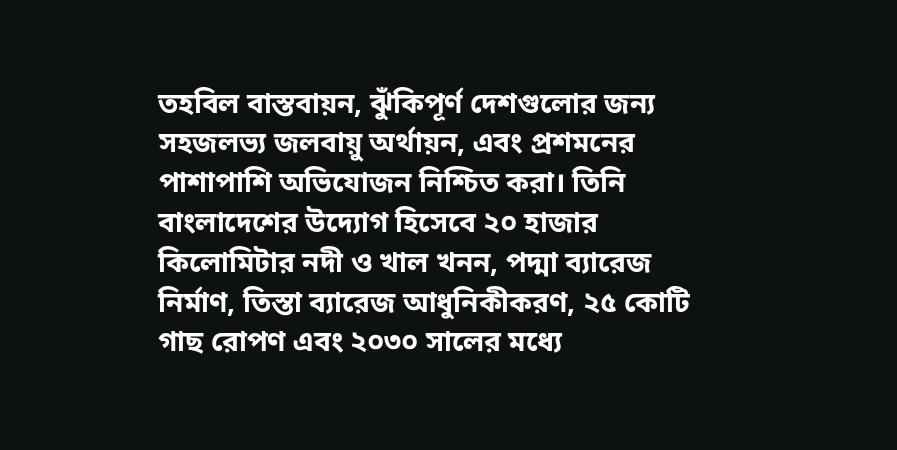তহবিল বাস্তবায়ন, ঝুঁকিপূর্ণ দেশগুলোর জন্য সহজলভ্য জলবায়ু অর্থায়ন, এবং প্রশমনের পাশাপাশি অভিযোজন নিশ্চিত করা। তিনি বাংলাদেশের উদ্যোগ হিসেবে ২০ হাজার কিলোমিটার নদী ও খাল খনন, পদ্মা ব্যারেজ নির্মাণ, তিস্তা ব্যারেজ আধুনিকীকরণ, ২৫ কোটি গাছ রোপণ এবং ২০৩০ সালের মধ্যে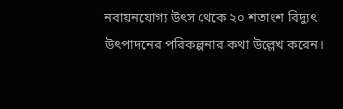নবায়নযোগ্য উৎস থেকে ২০ শতাংশ বিদ্যুৎ উৎপাদনের পরিকল্পনার কথা উল্লেখ করেন।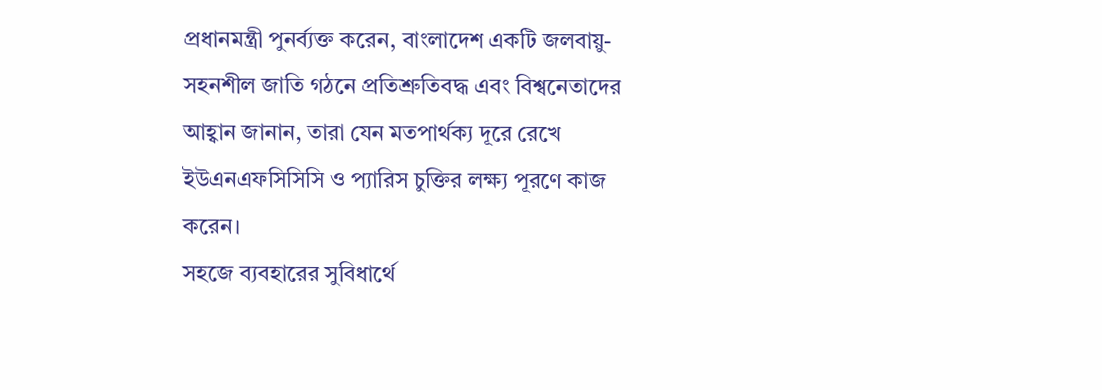প্রধানমন্ত্রী পুনর্ব্যক্ত করেন, বাংলাদেশ একটি জলবায়ু-সহনশীল জাতি গঠনে প্রতিশ্রুতিবদ্ধ এবং বিশ্বনেতাদের আহ্বান জানান, তারা যেন মতপার্থক্য দূরে রেখে ইউএনএফসিসিসি ও প্যারিস চুক্তির লক্ষ্য পূরণে কাজ করেন।
সহজে ব্যবহারের সুবিধার্থে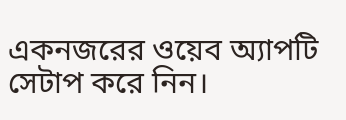একনজরের ওয়েব অ্যাপটি সেটাপ করে নিন।